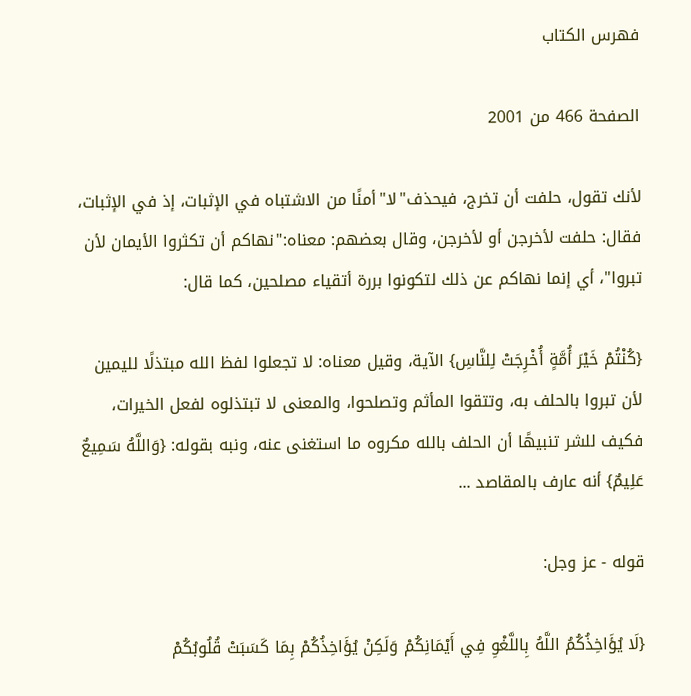فهرس الكتاب

الصفحة 466 من 2001

لأنك تقول، حلفت أن تخرج، فيحذف"لا"أمنًا من الاشتباه في الإثبات، إذ في الإثبات، فقال: حلفت لأخرجن أو لأخرجن، وقال بعضهم: معناه:"نهاكم أن تكثروا الأيمان لأن تبروا"، أي إنما نهاكم عن ذلك لتكونوا بررة أتقياء مصلحين، كما قال:

{كُنْتُمْ خَيْرَ أُمَّةٍ أُخْرِجَتْ لِلنَّاسِ} الآية، وقيل معناه: لا تجعلوا لفظ الله مبتذلًا لليمين لأن تبروا بالحلف به، وتتقوا المأثم وتصلحوا، والمعنى لا تبتذلوه لفعل الخيرات، فكيف للشر تنبيهًا أن الحلف بالله مكروه ما استغنى عنه، ونبه بقوله: {وَاللَّهُ سَمِيعٌ عَلِيمٌ} أنه عارف بالمقاصد ...

قوله - عز وجل:

{لَا يُؤَاخِذُكُمُ اللَّهُ بِاللَّغْوِ فِي أَيْمَانِكُمْ وَلَكِنْ يُؤَاخِذُكُمْ بِمَا كَسَبَتْ قُلُوبُكُمْ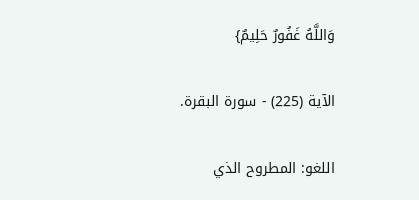وَاللَّهُ غَفُورٌ حَلِيمٌ}

الآية (225) - سورة البقرة.

اللغو: المطروح الذي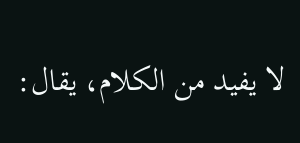لا يفيد من الكلام، يقال: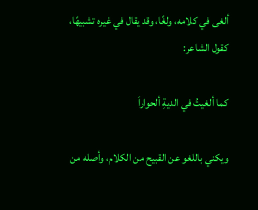ألغى في كلامه، ولغًا، وقد يقال في غيره تشبيهًا، كقول الشاعر:

كما ألغيتُ في الديةِ ألحواراَ

ويكني باللغو عن القبيح من الكلام، وأصله من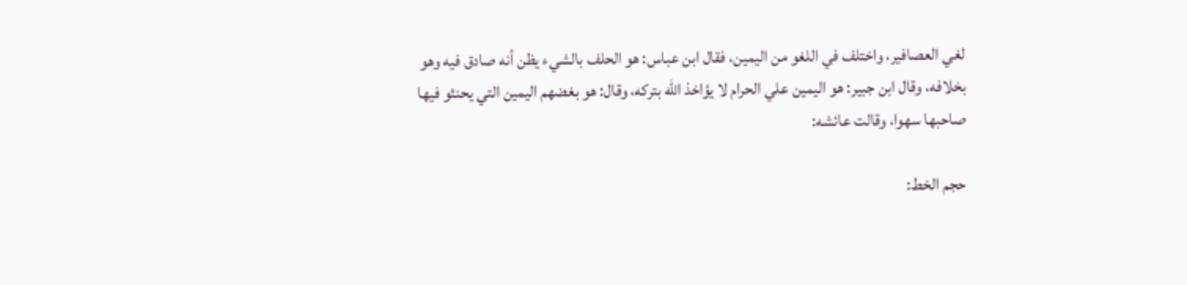لغي العصافير، واختلف في اللغو من اليمين، فقال ابن عباس: هو الحلف بالشيء يظن أنه صادق فيه وهو بخلافه، وقال ابن جبير: هو اليمين علي الحرام لا يؤاخذ الله بتركه، وقال: هو بغضهم اليمين التي يحنثو فيها صاحبها سهوا، وقالت عائشه:

حجم الخط: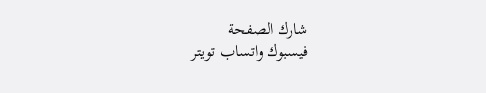شارك الصفحة
فيسبوك واتساب تويتر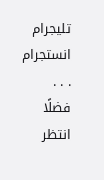تليجرام انستجرام
. . .
فضلًا انتظر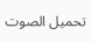تحميل الصوت